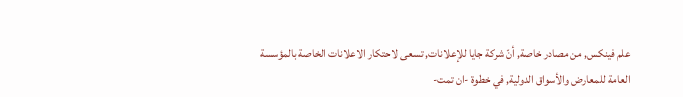علم فينكس, من مصادر خاصة, أنّ شركة جايا للإعلانات, تسعى لاحتكار الاعلانات الخاصة بالمؤسسة العامة للمعارض والأسواق الدولية, في خطوة -ان تمت-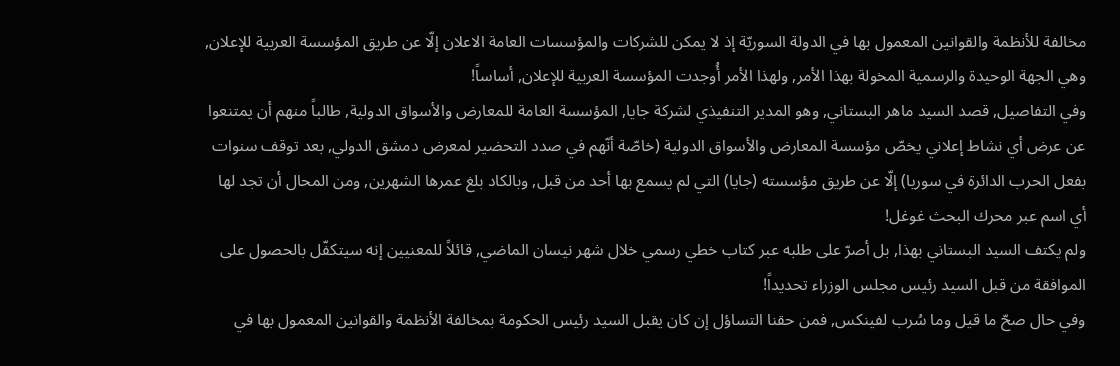مخالفة للأنظمة والقوانين المعمول بها في الدولة السوريّة إذ لا يمكن للشركات والمؤسسات العامة الاعلان إلّا عن طريق المؤسسة العربية للإعلان, وهي الجهة الوحيدة والرسمية المخولة بهذا الأمر, ولهذا الأمر أُوجدت المؤسسة العربية للإعلان, أساساً!
وفي التفاصيل, قصد السيد ماهر البستاني, وهو المدير التنفيذي لشركة جايا, المؤسسة العامة للمعارض والأسواق الدولية, طالباً منهم أن يمتنعوا عن عرض أي نشاط إعلاني يخصّ مؤسسة المعارض والأسواق الدولية (خاصّة أنّهم في صدد التحضير لمعرض دمشق الدولي, بعد توقف سنوات بفعل الحرب الدائرة في سوريا) إلّا عن طريق مؤسسته (جايا) التي لم يسمع بها أحد من قبل, وبالكاد بلغ عمرها الشهرين, ومن المحال أن تجد لها أي اسم عبر محرك البحث غوغل!
ولم يكتف السيد البستاني بهذا, بل أصرّ على طلبه عبر كتاب خطي رسمي خلال شهر نيسان الماضي, قائلاً للمعنيين إنه سيتكفّل بالحصول على الموافقة من قبل السيد رئيس مجلس الوزراء تحديداً!
وفي حال صحّ ما قيل وما سُرب لفينكس, فمن حقنا التساؤل إن كان يقبل السيد رئيس الحكومة بمخالفة الأنظمة والقوانين المعمول بها في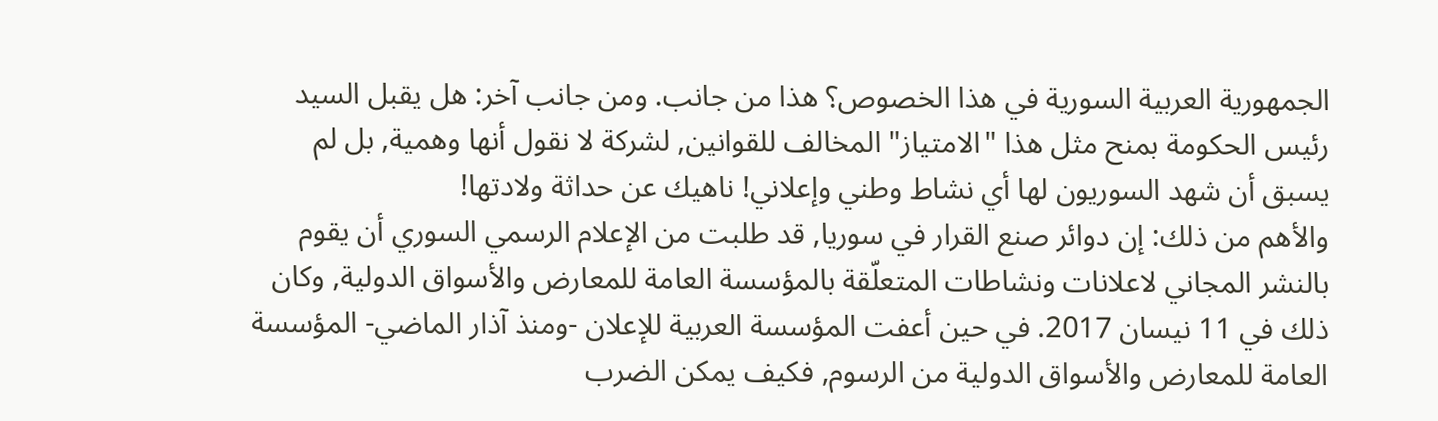الجمهورية العربية السورية في هذا الخصوص؟ هذا من جانب. ومن جانب آخر: هل يقبل السيد رئيس الحكومة بمنح مثل هذا "الامتياز" المخالف للقوانين, لشركة لا نقول أنها وهمية, بل لم يسبق أن شهد السوريون لها أي نشاط وطني وإعلاني! ناهيك عن حداثة ولادتها!
والأهم من ذلك: إن دوائر صنع القرار في سوريا, قد طلبت من الإعلام الرسمي السوري أن يقوم بالنشر المجاني لاعلانات ونشاطات المتعلّقة بالمؤسسة العامة للمعارض والأسواق الدولية, وكان ذلك في 11 نيسان 2017. في حين أعفت المؤسسة العربية للإعلان -ومنذ آذار الماضي- المؤسسة العامة للمعارض والأسواق الدولية من الرسوم, فكيف يمكن الضرب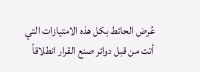عُرض الحائط بكل هذه الامتيازات التي أتت من قبل دوائر صنع القرار انطلاقاً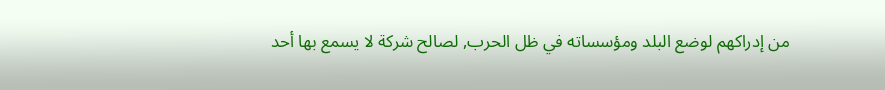من إدراكهم لوضع البلد ومؤسساته في ظل الحرب, لصالح شركة لا يسمع بها أحد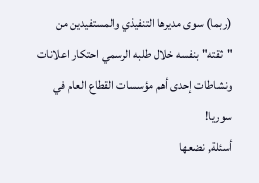(ربما) سوى مديرها التنفيذي والمستفيدين من "ثقته" بنفسه خلال طلبه الرسمي احتكار اعلانات ونشاطات إحدى أهم مؤسسات القطاع العام في سوريا!
أسئلة, نضعها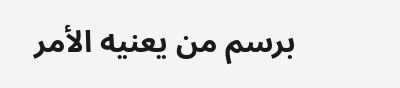برسم من يعنيه الأمر